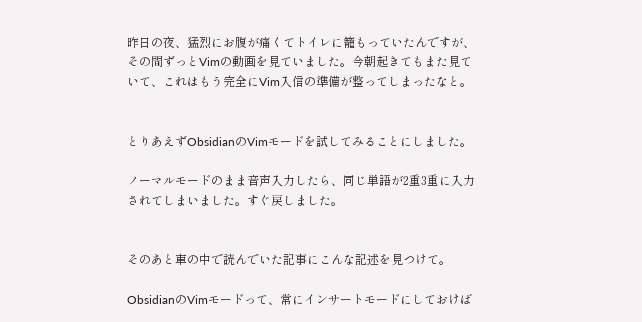昨日の夜、猛烈にお腹が痛くてトイレに籠もっていたんですが、その間ずっとVimの動画を見ていました。今朝起きてもまた見ていて、これはもう完全にVim入信の準備が整ってしまったなと。


とりあえずObsidianのVimモードを試してみることにしました。

ノーマルモードのまま音声入力したら、同じ単語が2重3重に入力されてしまいました。すぐ戻しました。


そのあと車の中で読んでいた記事にこんな記述を見つけて。

ObsidianのVimモードって、常にインサートモードにしておけば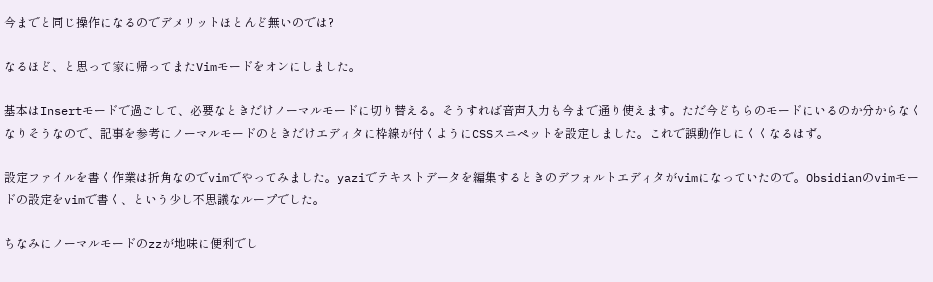今までと同じ操作になるのでデメリットほとんど無いのでは?

なるほど、と思って家に帰ってまたVimモードをオンにしました。

基本はInsertモードで過ごして、必要なときだけノーマルモードに切り替える。そうすれば音声入力も今まで通り使えます。ただ今どちらのモードにいるのか分からなくなりそうなので、記事を参考にノーマルモードのときだけエディタに枠線が付くようにCSSスニペットを設定しました。これで誤動作しにくくなるはず。

設定ファイルを書く作業は折角なのでvimでやってみました。yaziでテキストデータを編集するときのデフォルトエディタがvimになっていたので。Obsidianのvimモードの設定をvimで書く、という少し不思議なループでした。

ちなみにノーマルモードのzzが地味に便利でし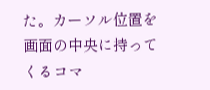た。カーソル位置を画面の中央に持ってくるコマ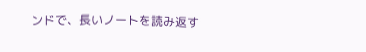ンドで、長いノートを読み返す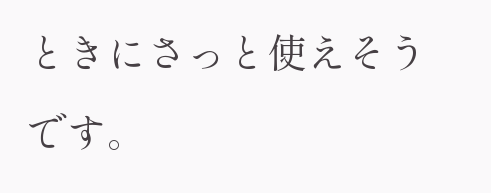ときにさっと使えそうです。